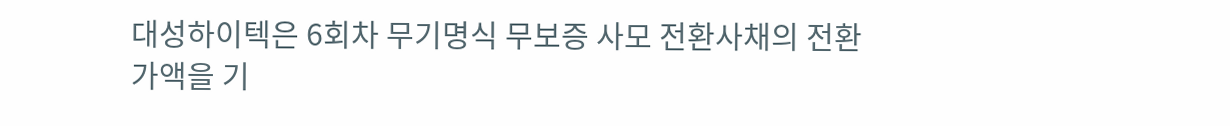대성하이텍은 6회차 무기명식 무보증 사모 전환사채의 전환가액을 기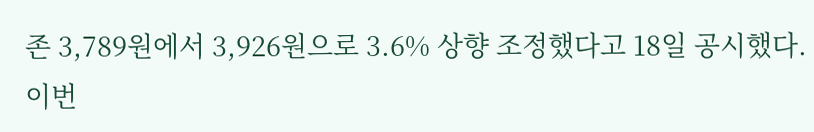존 3,789원에서 3,926원으로 3.6% 상향 조정했다고 18일 공시했다.
이번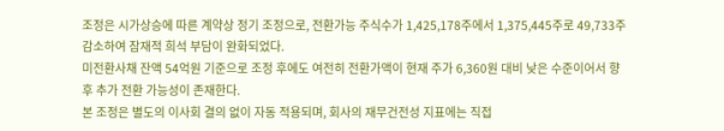조정은 시가상승에 따른 계약상 정기 조정으로, 전환가능 주식수가 1,425,178주에서 1,375,445주로 49,733주 감소하여 잠재적 희석 부담이 완화되었다.
미전환사채 잔액 54억원 기준으로 조정 후에도 여전히 전환가액이 현재 주가 6,360원 대비 낮은 수준이어서 향후 추가 전환 가능성이 존재한다.
본 조정은 별도의 이사회 결의 없이 자동 적용되며, 회사의 재무건전성 지표에는 직접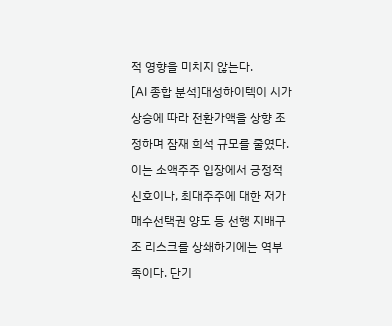적 영향을 미치지 않는다.
[AI 종합 분석]대성하이텍이 시가상승에 따라 전환가액을 상향 조정하며 잠재 희석 규모를 줄였다. 이는 소액주주 입장에서 긍정적 신호이나, 최대주주에 대한 저가 매수선택권 양도 등 선행 지배구조 리스크를 상쇄하기에는 역부족이다. 단기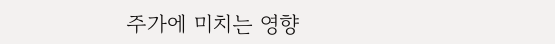주가에 미치는 영향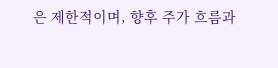은 제한적이며, 향후 주가 흐름과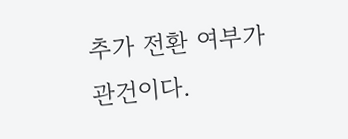추가 전환 여부가 관건이다.